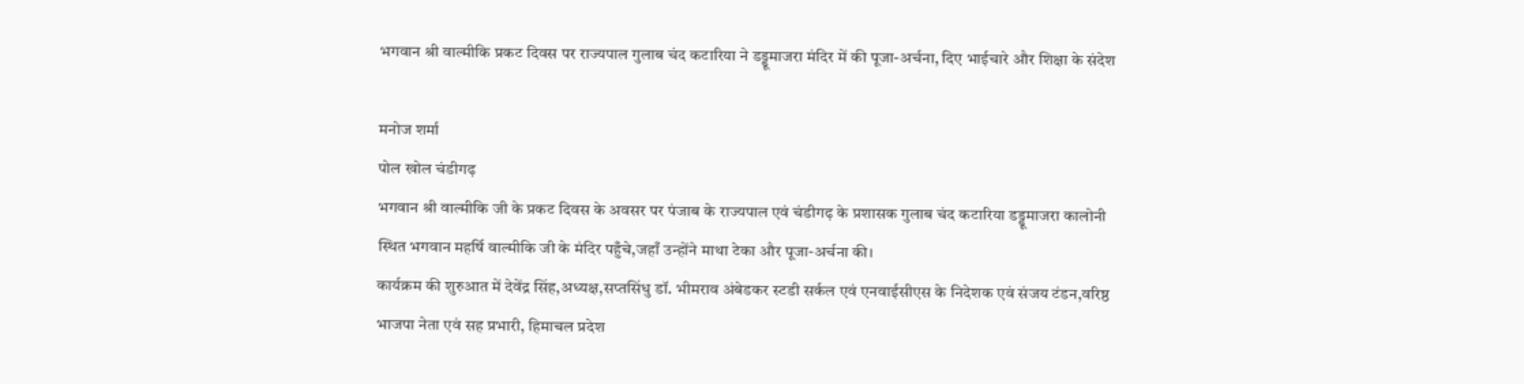भगवान श्री वाल्मीकि प्रकट दिवस पर राज्यपाल गुलाब चंद कटारिया ने डड्डूमाजरा मंदिर में की पूजा-अर्चना, दिए भाईचारे और शिक्षा के संदेश

मनोज शर्मा
पोल खोल चंडीगढ़
भगवान श्री वाल्मीकि जी के प्रकट दिवस के अवसर पर पंजाब के राज्यपाल एवं चंडीगढ़ के प्रशासक गुलाब चंद कटारिया डड्डूमाजरा कालोनी स्थित भगवान महर्षि वाल्मीकि जी के मंदिर पहुँचे,जहाँ उन्होंने माथा टेका और पूजा-अर्चना की।
कार्यक्रम की शुरुआत में देवेंद्र सिंह,अध्यक्ष,सप्तसिंधु डॉ. भीमराव अंबेडकर स्टडी सर्कल एवं एनवाईसीएस के निदेशक एवं संजय टंडन,वरिष्ठ भाजपा नेता एवं सह प्रभारी, हिमाचल प्रदेश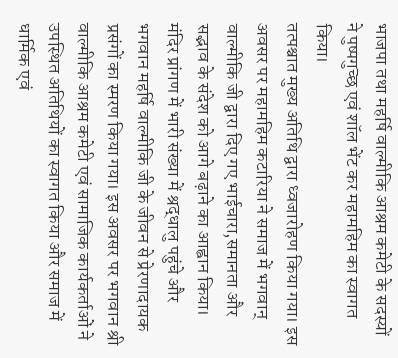भाजपा तथा महर्षि वाल्मीकि आश्रम कमेटी के सदस्यों ने पुष्पगुच्छ एवं शॉल भेंट कर महामहिम का स्वागत किया।
तत्पश्चात मुख्य अतिथि द्वारा ध्वजारोहण किया गया। इस अवसर पर महामहिम कटारिया ने समाज में भगवान् वाल्मीकि जी द्वारा दिए गए भाईचारा,समानता और सद्भाव के संदेश को आगे बढ़ाने का आह्वान किया।
मंदिर प्रांगण में भारी संख्या में श्रद्धालु पहुंचे और भगवान महर्षि वाल्मीकि जी के जीवन से प्रेरणादायक प्रसंगों का स्मरण किया गया। इस अवसर पर भगवान श्री वाल्मीकि आश्रम कमेटी एवं सामाजिक कार्यकर्ताओं ने उपस्थित अतिथियों का स्वागत किया और समाज में धार्मिक एवं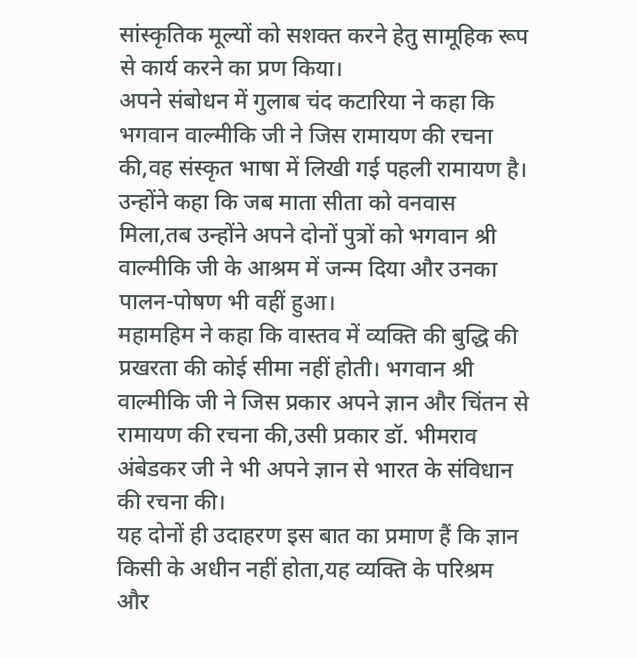सांस्कृतिक मूल्यों को सशक्त करने हेतु सामूहिक रूप से कार्य करने का प्रण किया।
अपने संबोधन में गुलाब चंद कटारिया ने कहा कि भगवान वाल्मीकि जी ने जिस रामायण की रचना की,वह संस्कृत भाषा में लिखी गई पहली रामायण है। उन्होंने कहा कि जब माता सीता को वनवास मिला,तब उन्होंने अपने दोनों पुत्रों को भगवान श्री वाल्मीकि जी के आश्रम में जन्म दिया और उनका पालन-पोषण भी वहीं हुआ।
महामहिम ने कहा कि वास्तव में व्यक्ति की बुद्धि की प्रखरता की कोई सीमा नहीं होती। भगवान श्री वाल्मीकि जी ने जिस प्रकार अपने ज्ञान और चिंतन से रामायण की रचना की,उसी प्रकार डॉ. भीमराव अंबेडकर जी ने भी अपने ज्ञान से भारत के संविधान की रचना की।
यह दोनों ही उदाहरण इस बात का प्रमाण हैं कि ज्ञान किसी के अधीन नहीं होता,यह व्यक्ति के परिश्रम और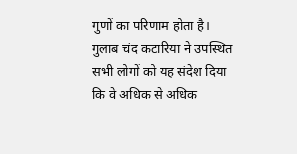गुणों का परिणाम होता है। गुलाब चंद कटारिया ने उपस्थित सभी लोगों को यह संदेश दिया कि वे अधिक से अधिक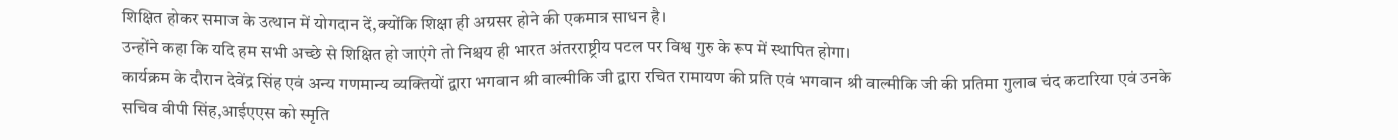शिक्षित होकर समाज के उत्थान में योगदान दें,क्योंकि शिक्षा ही अग्रसर होने की एकमात्र साधन है।
उन्होंने कहा कि यदि हम सभी अच्छे से शिक्षित हो जाएंगे तो निश्चय ही भारत अंतरराष्ट्रीय पटल पर विश्व गुरु के रूप में स्थापित होगा।
कार्यक्रम के दौरान देवेंद्र सिंह एवं अन्य गणमान्य व्यक्तियों द्वारा भगवान श्री वाल्मीकि जी द्वारा रचित रामायण की प्रति एवं भगवान श्री वाल्मीकि जी की प्रतिमा गुलाब चंद कटारिया एवं उनके सचिव वीपी सिंह,आईएएस को स्मृति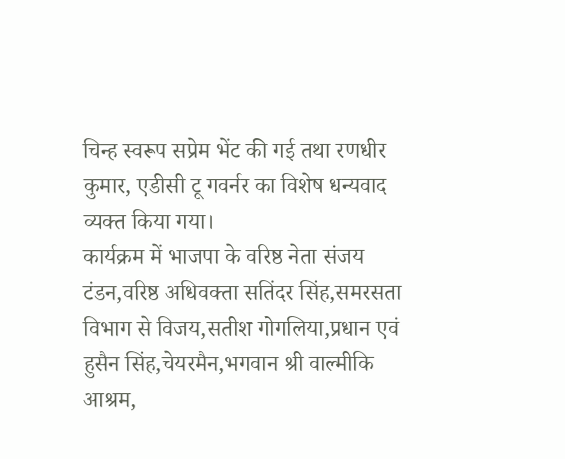चिन्ह स्वरूप सप्रेम भेंट की गई तथा रणधीर कुमार, एडीसी टू गवर्नर का विशेष धन्यवाद व्यक्त किया गया।
कार्यक्रम में भाजपा के वरिष्ठ नेता संजय टंडन,वरिष्ठ अधिवक्ता सतिंदर सिंह,समरसता विभाग से विजय,सतीश गोगलिया,प्रधान एवं हुसैन सिंह,चेयरमैन,भगवान श्री वाल्मीकि आश्रम,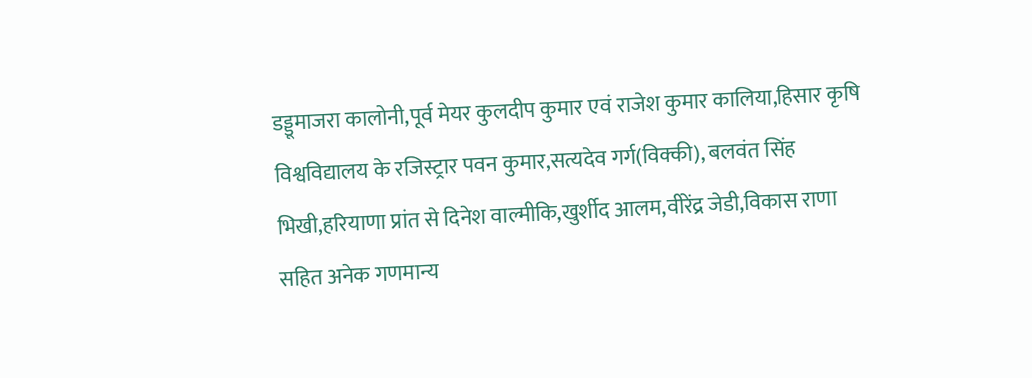डड्डूमाजरा कालोनी,पूर्व मेयर कुलदीप कुमार एवं राजेश कुमार कालिया,हिसार कृषि विश्वविद्यालय के रजिस्ट्रार पवन कुमार,सत्यदेव गर्ग(विक्की), बलवंत सिंह भिखी,हरियाणा प्रांत से दिनेश वाल्मीकि,खुर्शीद आलम,वीरेंद्र जेडी,विकास राणा सहित अनेक गणमान्य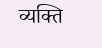व्यक्ति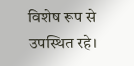विशेष रूप से उपस्थित रहे।